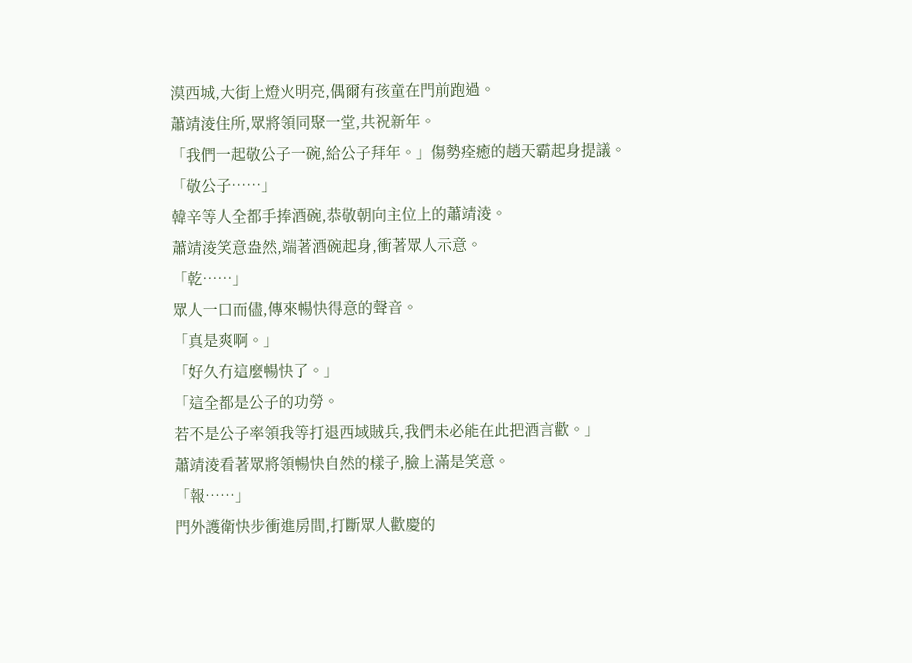漠西城,大街上燈火明亮,偶爾有孩童在門前跑過。
蕭靖淩住所,眾將領同聚一堂,共祝新年。
「我們一起敬公子一碗,給公子拜年。」傷勢痊癒的趙天霸起身提議。
「敬公子……」
韓辛等人全都手捧酒碗,恭敬朝向主位上的蕭靖淩。
蕭靖淩笑意盎然,端著酒碗起身,衝著眾人示意。
「乾……」
眾人一口而儘,傳來暢快得意的聲音。
「真是爽啊。」
「好久冇這麼暢快了。」
「這全都是公子的功勞。
若不是公子率領我等打退西域賊兵,我們未必能在此把酒言歡。」
蕭靖淩看著眾將領暢快自然的樣子,臉上滿是笑意。
「報……」
門外護衛快步衝進房間,打斷眾人歡慶的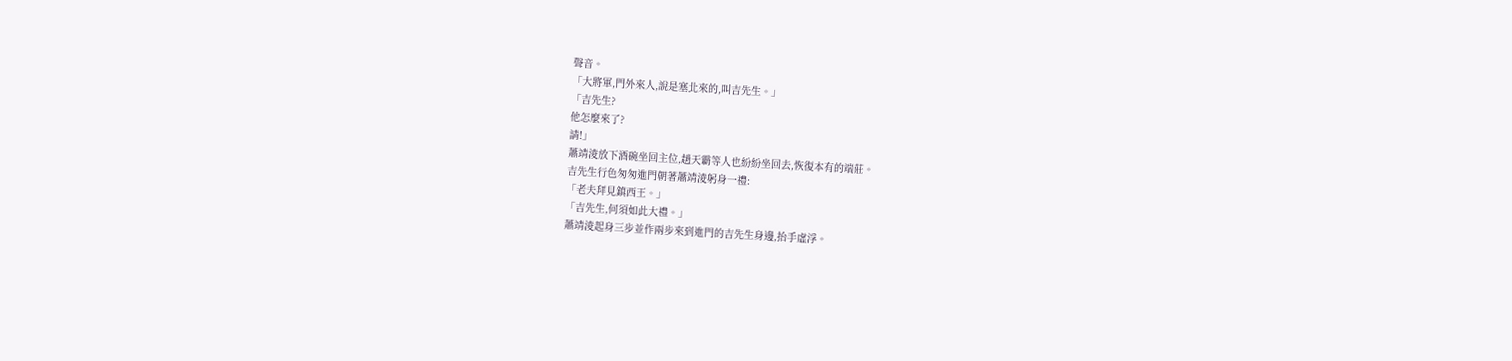聲音。
「大將軍,門外來人,說是塞北來的,叫吉先生。」
「吉先生?
他怎麼來了?
請!」
蕭靖淩放下酒碗坐回主位,趙天霸等人也紛紛坐回去,恢復本有的端莊。
吉先生行色匆匆進門朝著蕭靖淩躬身一禮:
「老夫拜見鎮西王。」
「吉先生,何須如此大禮。」
蕭靖淩起身三步並作兩步來到進門的吉先生身邊,抬手虛浮。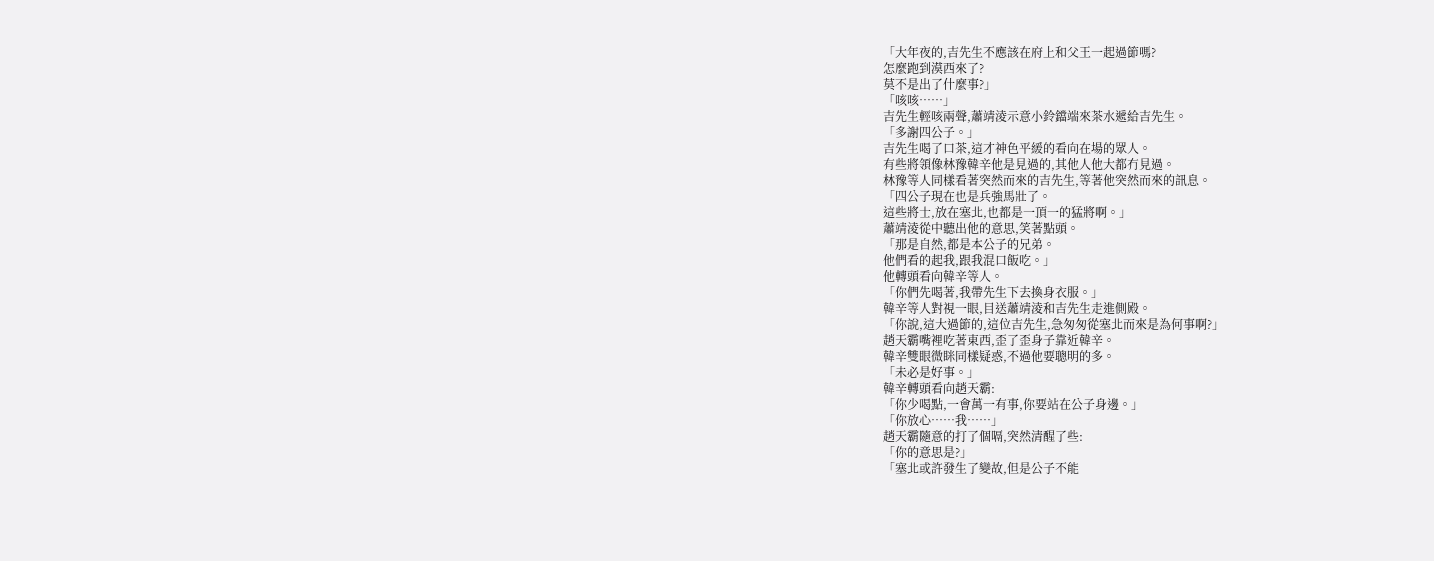「大年夜的,吉先生不應該在府上和父王一起過節嗎?
怎麼跑到漠西來了?
莫不是出了什麼事?」
「咳咳……」
吉先生輕咳兩聲,蕭靖淩示意小鈴鐺端來茶水遞給吉先生。
「多謝四公子。」
吉先生喝了口茶,這才神色平緩的看向在場的眾人。
有些將領像林豫韓辛他是見過的,其他人他大都冇見過。
林豫等人同樣看著突然而來的吉先生,等著他突然而來的訊息。
「四公子現在也是兵強馬壯了。
這些將士,放在塞北,也都是一頂一的猛將啊。」
蕭靖淩從中聽出他的意思,笑著點頭。
「那是自然,都是本公子的兄弟。
他們看的起我,跟我混口飯吃。」
他轉頭看向韓辛等人。
「你們先喝著,我帶先生下去換身衣服。」
韓辛等人對視一眼,目送蕭靖淩和吉先生走進側殿。
「你說,這大過節的,這位吉先生,急匆匆從塞北而來是為何事啊?」
趙天霸嘴裡吃著東西,歪了歪身子靠近韓辛。
韓辛雙眼微眯同樣疑惑,不過他要聰明的多。
「未必是好事。」
韓辛轉頭看向趙天霸:
「你少喝點,一會萬一有事,你要站在公子身邊。」
「你放心……我……」
趙天霸隨意的打了個嗝,突然清醒了些:
「你的意思是?」
「塞北或許發生了變故,但是公子不能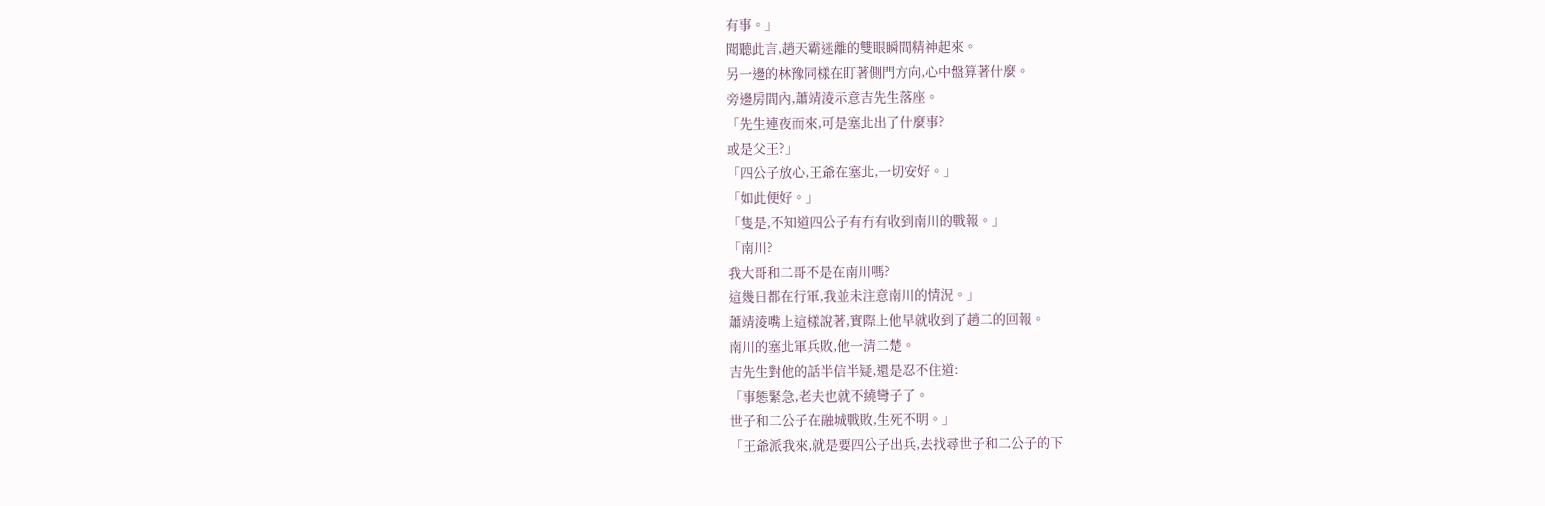有事。」
聞聽此言,趙天霸迷離的雙眼瞬間精神起來。
另一邊的林豫同樣在盯著側門方向,心中盤算著什麼。
旁邊房間內,蕭靖淩示意吉先生落座。
「先生連夜而來,可是塞北出了什麼事?
或是父王?」
「四公子放心,王爺在塞北,一切安好。」
「如此便好。」
「隻是,不知道四公子有冇有收到南川的戰報。」
「南川?
我大哥和二哥不是在南川嗎?
這幾日都在行軍,我並未注意南川的情況。」
蕭靖淩嘴上這樣說著,實際上他早就收到了趙二的回報。
南川的塞北軍兵敗,他一清二楚。
吉先生對他的話半信半疑,還是忍不住道:
「事態緊急,老夫也就不繞彎子了。
世子和二公子在融城戰敗,生死不明。」
「王爺派我來,就是要四公子出兵,去找尋世子和二公子的下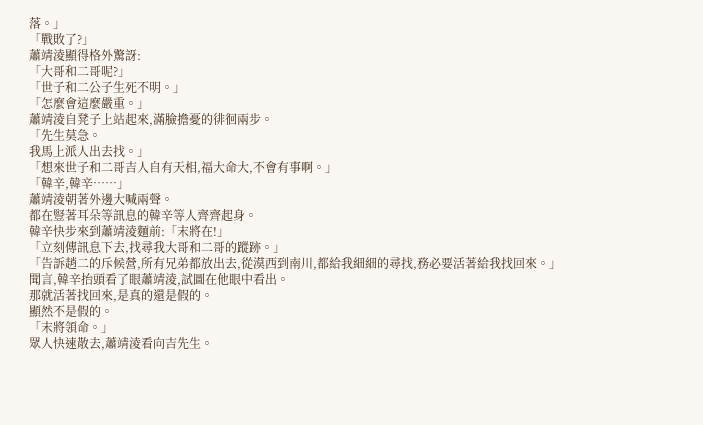落。」
「戰敗了?」
蕭靖淩顯得格外驚訝:
「大哥和二哥呢?」
「世子和二公子生死不明。」
「怎麼會這麼嚴重。」
蕭靖淩自凳子上站起來,滿臉擔憂的徘徊兩步。
「先生莫急。
我馬上派人出去找。」
「想來世子和二哥吉人自有天相,福大命大,不會有事啊。」
「韓辛,韓辛……」
蕭靖淩朝著外邊大喊兩聲。
都在豎著耳朵等訊息的韓辛等人齊齊起身。
韓辛快步來到蕭靖淩麵前:「末將在!」
「立刻傳訊息下去,找尋我大哥和二哥的蹤跡。」
「告訴趙二的斥候營,所有兄弟都放出去,從漠西到南川,都給我細細的尋找,務必要活著給我找回來。」
聞言,韓辛抬頭看了眼蕭靖淩,試圖在他眼中看出。
那就活著找回來,是真的還是假的。
顯然不是假的。
「末將領命。」
眾人快速散去,蕭靖淩看向吉先生。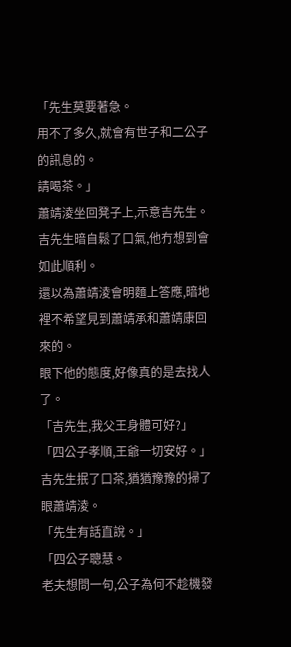「先生莫要著急。
用不了多久,就會有世子和二公子的訊息的。
請喝茶。」
蕭靖淩坐回凳子上,示意吉先生。
吉先生暗自鬆了口氣,他冇想到會如此順利。
還以為蕭靖淩會明麵上答應,暗地裡不希望見到蕭靖承和蕭靖康回來的。
眼下他的態度,好像真的是去找人了。
「吉先生,我父王身體可好?」
「四公子孝順,王爺一切安好。」
吉先生抿了口茶,猶猶豫豫的掃了眼蕭靖淩。
「先生有話直說。」
「四公子聰慧。
老夫想問一句,公子為何不趁機發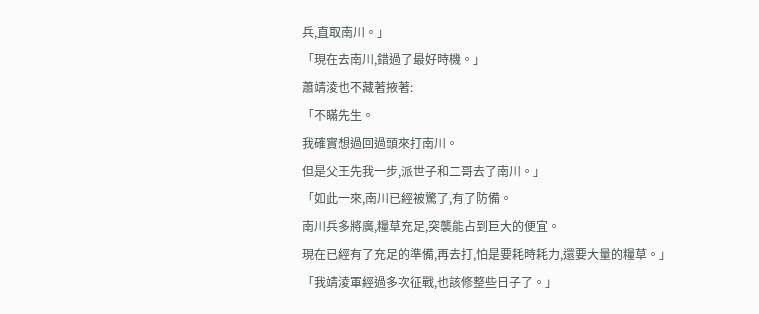兵,直取南川。」
「現在去南川,錯過了最好時機。」
蕭靖淩也不藏著掖著:
「不瞞先生。
我確實想過回過頭來打南川。
但是父王先我一步,派世子和二哥去了南川。」
「如此一來,南川已經被驚了,有了防備。
南川兵多將廣,糧草充足,突襲能占到巨大的便宜。
現在已經有了充足的準備,再去打,怕是要耗時耗力,還要大量的糧草。」
「我靖淩軍經過多次征戰,也該修整些日子了。」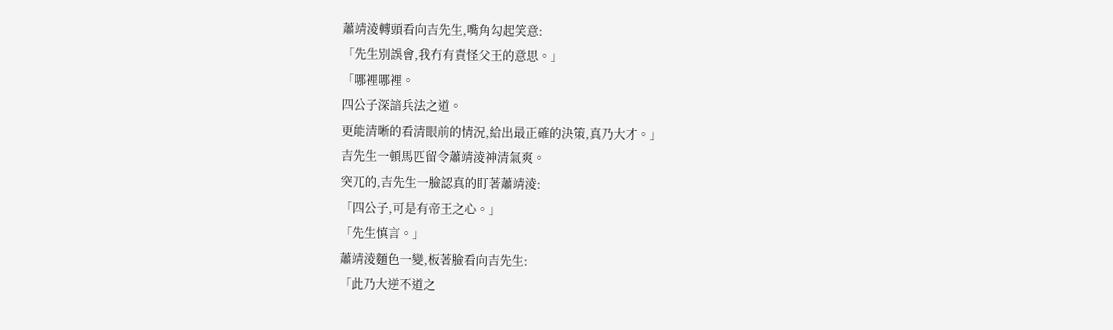蕭靖淩轉頭看向吉先生,嘴角勾起笑意:
「先生別誤會,我冇有責怪父王的意思。」
「哪裡哪裡。
四公子深諳兵法之道。
更能清晰的看清眼前的情況,給出最正確的決策,真乃大才。」
吉先生一頓馬匹留令蕭靖淩神清氣爽。
突兀的,吉先生一臉認真的盯著蕭靖淩:
「四公子,可是有帝王之心。」
「先生慎言。」
蕭靖淩麵色一變,板著臉看向吉先生:
「此乃大逆不道之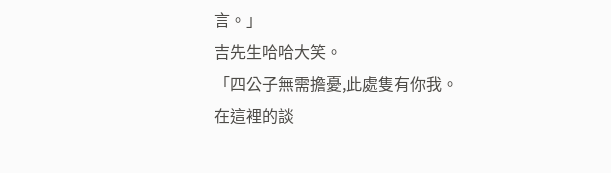言。」
吉先生哈哈大笑。
「四公子無需擔憂,此處隻有你我。
在這裡的談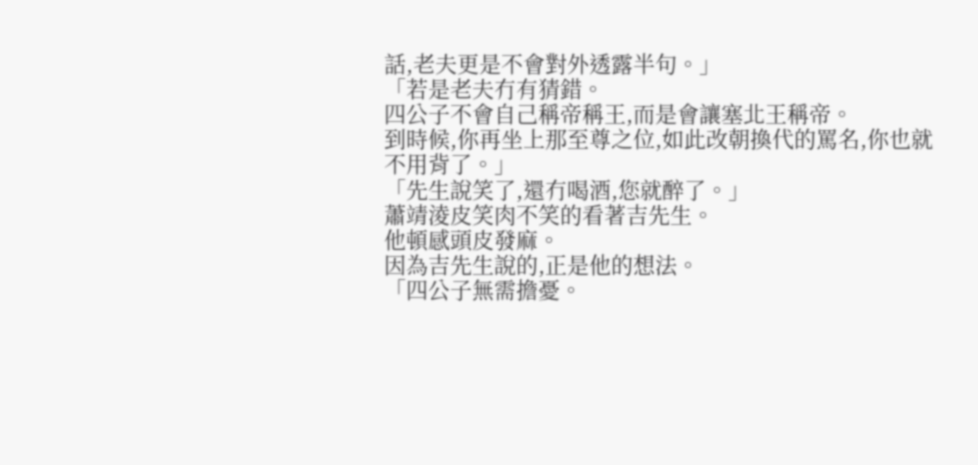話,老夫更是不會對外透露半句。」
「若是老夫冇有猜錯。
四公子不會自己稱帝稱王,而是會讓塞北王稱帝。
到時候,你再坐上那至尊之位,如此改朝換代的罵名,你也就不用背了。」
「先生說笑了,還冇喝酒,您就醉了。」
蕭靖淩皮笑肉不笑的看著吉先生。
他頓感頭皮發麻。
因為吉先生說的,正是他的想法。
「四公子無需擔憂。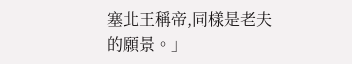塞北王稱帝,同樣是老夫的願景。」